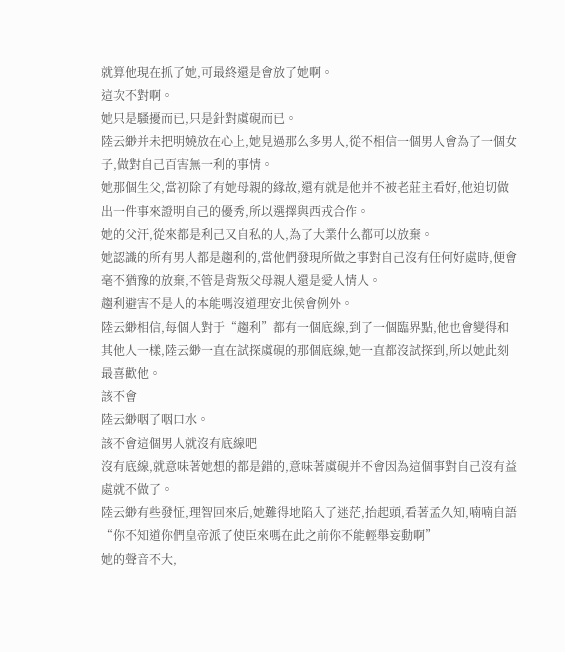就算他現在抓了她,可最終還是會放了她啊。
這次不對啊。
她只是騷擾而已,只是針對虞硯而已。
陸云緲并未把明嬈放在心上,她見過那么多男人,從不相信一個男人會為了一個女子,做對自己百害無一利的事情。
她那個生父,當初除了有她母親的緣故,還有就是他并不被老莊主看好,他迫切做出一件事來證明自己的優秀,所以選擇與西戎合作。
她的父汗,從來都是利己又自私的人,為了大業什么都可以放棄。
她認識的所有男人都是趨利的,當他們發現所做之事對自己沒有任何好處時,便會毫不猶豫的放棄,不管是背叛父母親人還是愛人情人。
趨利避害不是人的本能嗎沒道理安北侯會例外。
陸云緲相信,每個人對于“趨利”都有一個底線,到了一個臨界點,他也會變得和其他人一樣,陸云緲一直在試探虞硯的那個底線,她一直都沒試探到,所以她此刻最喜歡他。
該不會
陸云緲咽了咽口水。
該不會這個男人就沒有底線吧
沒有底線,就意味著她想的都是錯的,意味著虞硯并不會因為這個事對自己沒有益處就不做了。
陸云緲有些發怔,理智回來后,她難得地陷入了迷茫,抬起頭,看著孟久知,喃喃自語
“你不知道你們皇帝派了使臣來嗎在此之前你不能輕舉妄動啊”
她的聲音不大,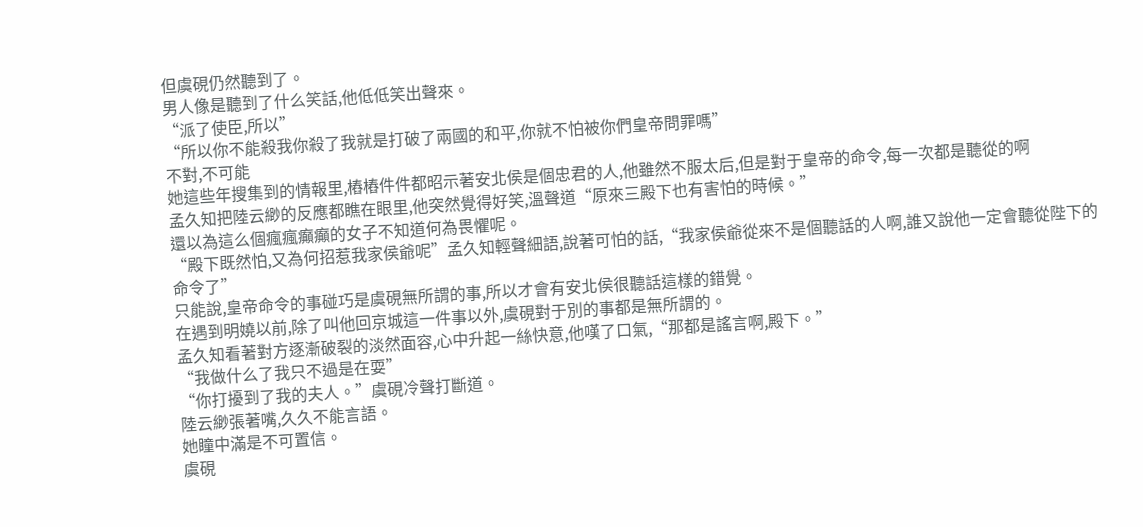但虞硯仍然聽到了。
男人像是聽到了什么笑話,他低低笑出聲來。
“派了使臣,所以”
“所以你不能殺我你殺了我就是打破了兩國的和平,你就不怕被你們皇帝問罪嗎”
不對,不可能
她這些年搜集到的情報里,樁樁件件都昭示著安北侯是個忠君的人,他雖然不服太后,但是對于皇帝的命令,每一次都是聽從的啊
孟久知把陸云緲的反應都瞧在眼里,他突然覺得好笑,溫聲道“原來三殿下也有害怕的時候。”
還以為這么個瘋瘋癲癲的女子不知道何為畏懼呢。
“殿下既然怕,又為何招惹我家侯爺呢”孟久知輕聲細語,說著可怕的話,“我家侯爺從來不是個聽話的人啊,誰又說他一定會聽從陛下的命令了”
只能說,皇帝命令的事碰巧是虞硯無所謂的事,所以才會有安北侯很聽話這樣的錯覺。
在遇到明嬈以前,除了叫他回京城這一件事以外,虞硯對于別的事都是無所謂的。
孟久知看著對方逐漸破裂的淡然面容,心中升起一絲快意,他嘆了口氣,“那都是謠言啊,殿下。”
“我做什么了我只不過是在耍”
“你打擾到了我的夫人。”虞硯冷聲打斷道。
陸云緲張著嘴,久久不能言語。
她瞳中滿是不可置信。
虞硯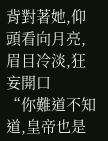背對著她,仰頭看向月亮,眉目冷淡,狂妄開口
“你難道不知道,皇帝也是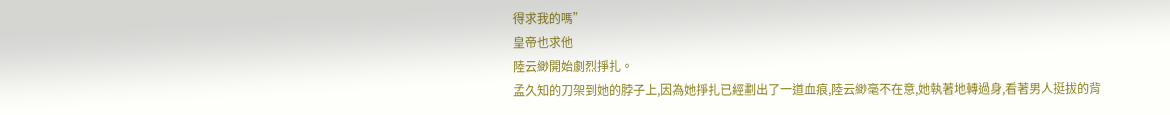得求我的嗎”
皇帝也求他
陸云緲開始劇烈掙扎。
孟久知的刀架到她的脖子上,因為她掙扎已經劃出了一道血痕,陸云緲毫不在意,她執著地轉過身,看著男人挺拔的背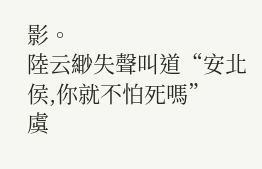影。
陸云緲失聲叫道“安北侯,你就不怕死嗎”
虞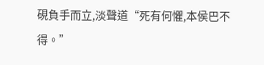硯負手而立,淡聲道“死有何懼,本侯巴不得。”